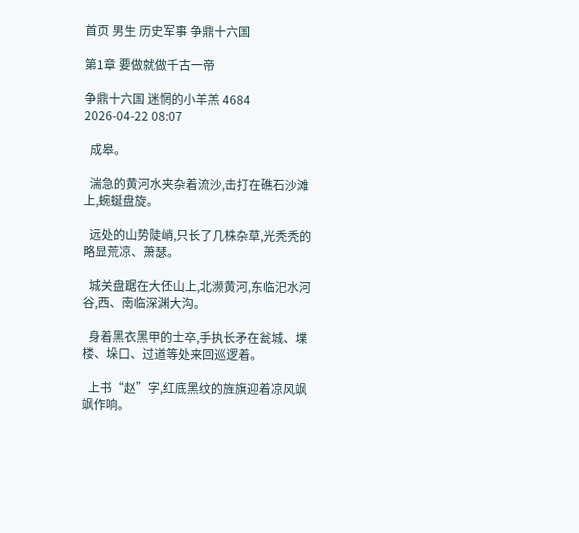首页 男生 历史军事 争鼎十六国

第1章 要做就做千古一帝

争鼎十六国 迷惘的小羊羔 4684 2026-04-22 08:07

  成皋。

  湍急的黄河水夹杂着流沙,击打在礁石沙滩上,蜿蜒盘旋。

  远处的山势陡峭,只长了几株杂草,光秃秃的略显荒凉、萧瑟。

  城关盘踞在大伾山上,北濒黄河,东临汜水河谷,西、南临深渊大沟。

  身着黑衣黑甲的士卒,手执长矛在瓮城、堞楼、垛口、过道等处来回巡逻着。

  上书“赵”字,红底黑纹的旌旗迎着凉风飒飒作响。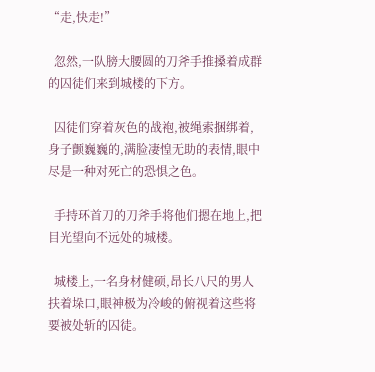“走,快走!”

  忽然,一队膀大腰圆的刀斧手推搡着成群的囚徒们来到城楼的下方。

  囚徒们穿着灰色的战袍,被绳索捆绑着,身子颤巍巍的,满脸凄惶无助的表情,眼中尽是一种对死亡的恐惧之色。

  手持环首刀的刀斧手将他们摁在地上,把目光望向不远处的城楼。

  城楼上,一名身材健硕,昂长八尺的男人扶着垛口,眼神极为冷峻的俯视着这些将要被处斩的囚徒。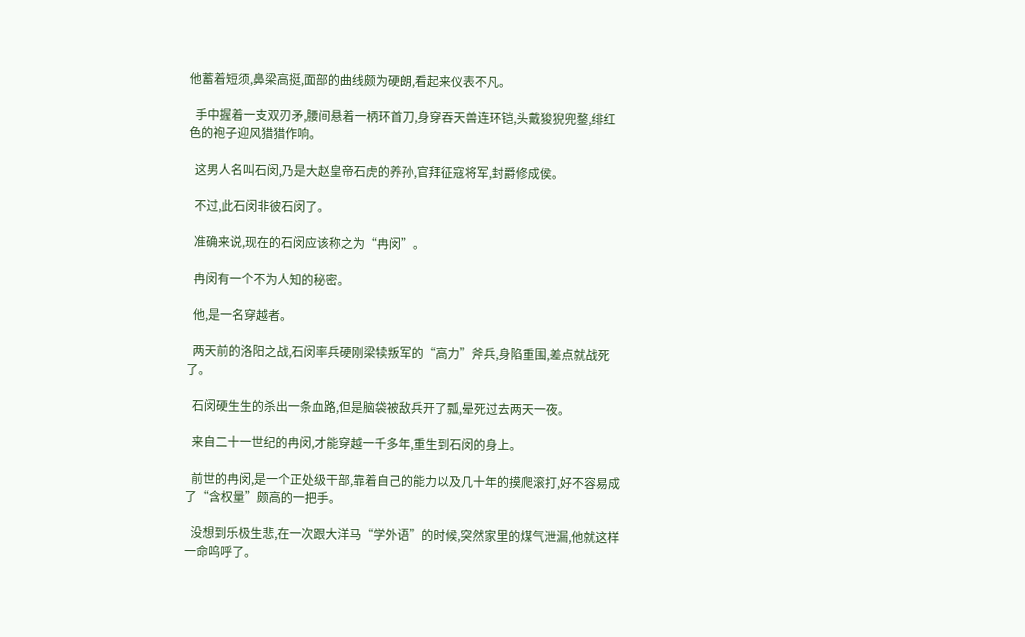他蓄着短须,鼻梁高挺,面部的曲线颇为硬朗,看起来仪表不凡。

  手中握着一支双刃矛,腰间悬着一柄环首刀,身穿吞天兽连环铠,头戴狻猊兜鍪,绯红色的袍子迎风猎猎作响。

  这男人名叫石闵,乃是大赵皇帝石虎的养孙,官拜征寇将军,封爵修成侯。

  不过,此石闵非彼石闵了。

  准确来说,现在的石闵应该称之为“冉闵”。

  冉闵有一个不为人知的秘密。

  他,是一名穿越者。

  两天前的洛阳之战,石闵率兵硬刚梁犊叛军的“高力”斧兵,身陷重围,差点就战死了。

  石闵硬生生的杀出一条血路,但是脑袋被敌兵开了瓢,晕死过去两天一夜。

  来自二十一世纪的冉闵,才能穿越一千多年,重生到石闵的身上。

  前世的冉闵,是一个正处级干部,靠着自己的能力以及几十年的摸爬滚打,好不容易成了“含权量”颇高的一把手。

  没想到乐极生悲,在一次跟大洋马“学外语”的时候,突然家里的煤气泄漏,他就这样一命呜呼了。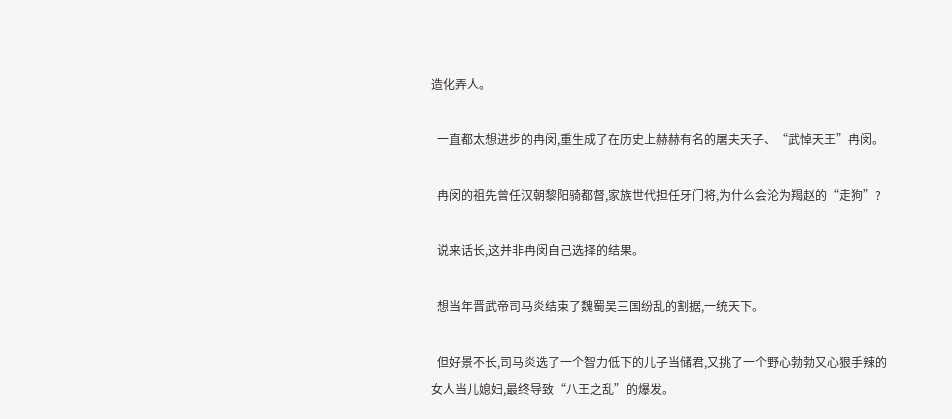造化弄人。

  一直都太想进步的冉闵,重生成了在历史上赫赫有名的屠夫天子、“武悼天王”冉闵。

  冉闵的祖先曾任汉朝黎阳骑都督,家族世代担任牙门将,为什么会沦为羯赵的“走狗”?

  说来话长,这并非冉闵自己选择的结果。

  想当年晋武帝司马炎结束了魏蜀吴三国纷乱的割据,一统天下。

  但好景不长,司马炎选了一个智力低下的儿子当储君,又挑了一个野心勃勃又心狠手辣的女人当儿媳妇,最终导致“八王之乱”的爆发。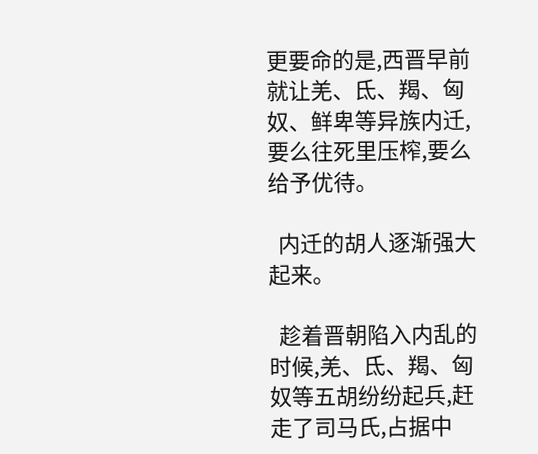更要命的是,西晋早前就让羌、氐、羯、匈奴、鲜卑等异族内迁,要么往死里压榨,要么给予优待。

  内迁的胡人逐渐强大起来。

  趁着晋朝陷入内乱的时候,羌、氐、羯、匈奴等五胡纷纷起兵,赶走了司马氏,占据中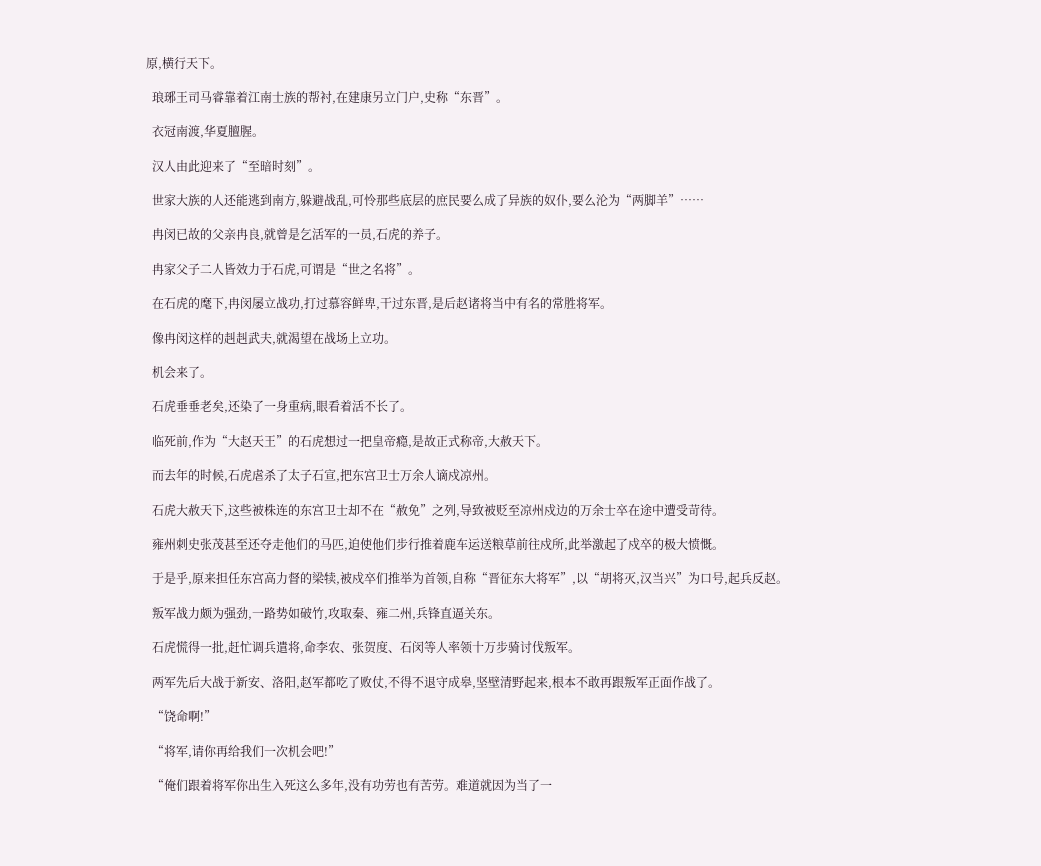原,横行天下。

  琅琊王司马睿靠着江南士族的帮衬,在建康另立门户,史称“东晋”。

  衣冠南渡,华夏膻腥。

  汉人由此迎来了“至暗时刻”。

  世家大族的人还能逃到南方,躲避战乱,可怜那些底层的庶民要么成了异族的奴仆,要么沦为“两脚羊”……

  冉闵已故的父亲冉良,就曾是乞活军的一员,石虎的养子。

  冉家父子二人皆效力于石虎,可谓是“世之名将”。

  在石虎的麾下,冉闵屡立战功,打过慕容鲜卑,干过东晋,是后赵诸将当中有名的常胜将军。

  像冉闵这样的赳赳武夫,就渴望在战场上立功。

  机会来了。

  石虎垂垂老矣,还染了一身重病,眼看着活不长了。

  临死前,作为“大赵天王”的石虎想过一把皇帝瘾,是故正式称帝,大赦天下。

  而去年的时候,石虎虐杀了太子石宣,把东宫卫士万余人谪戍凉州。

  石虎大赦天下,这些被株连的东宫卫士却不在“赦免”之列,导致被贬至凉州戍边的万余士卒在途中遭受苛待。

  雍州刺史张茂甚至还夺走他们的马匹,迫使他们步行推着鹿车运送粮草前往戍所,此举激起了戍卒的极大愤慨。

  于是乎,原来担任东宫高力督的梁犊,被戍卒们推举为首领,自称“晋征东大将军”,以“胡将灭,汉当兴”为口号,起兵反赵。

  叛军战力颇为强劲,一路势如破竹,攻取秦、雍二州,兵锋直逼关东。

  石虎慌得一批,赶忙调兵遣将,命李农、张贺度、石闵等人率领十万步骑讨伐叛军。

  两军先后大战于新安、洛阳,赵军都吃了败仗,不得不退守成皋,坚壁清野起来,根本不敢再跟叛军正面作战了。

  “饶命啊!”

  “将军,请你再给我们一次机会吧!”

  “俺们跟着将军你出生入死这么多年,没有功劳也有苦劳。难道就因为当了一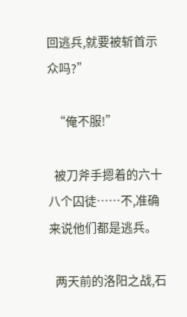回逃兵,就要被斩首示众吗?”

  “俺不服!”

  被刀斧手摁着的六十八个囚徒……不,准确来说他们都是逃兵。

  两天前的洛阳之战,石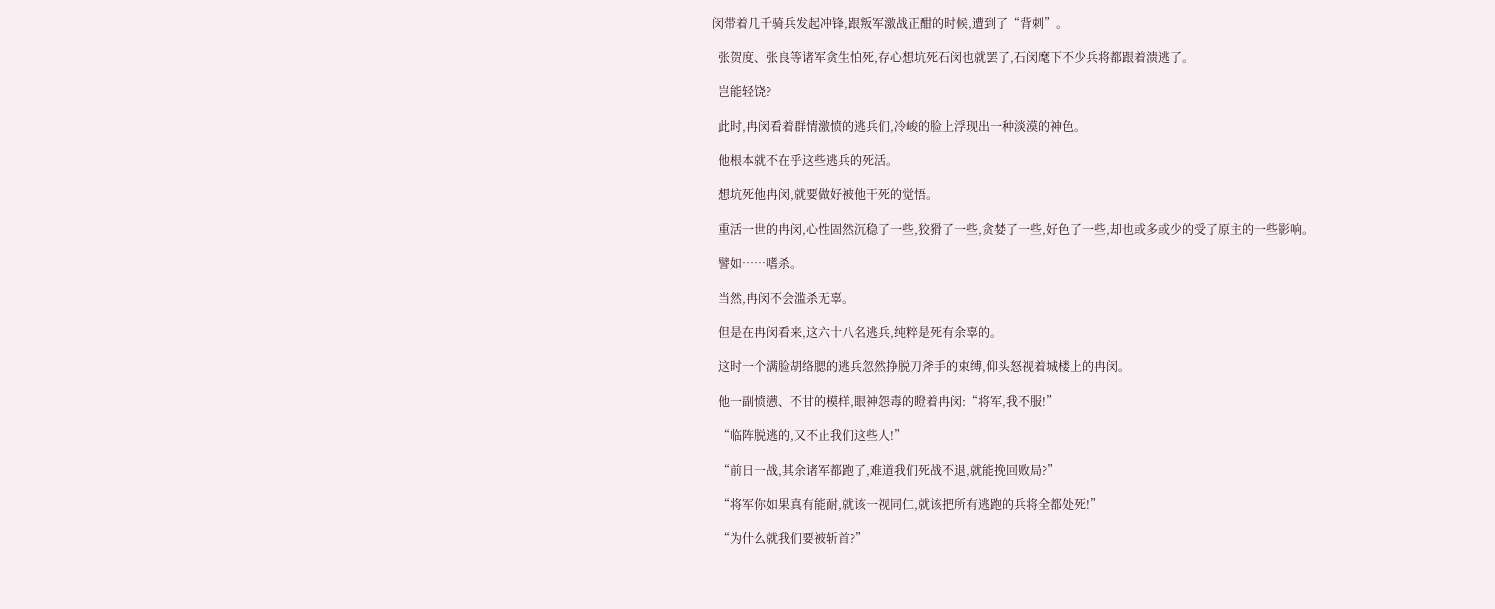闵带着几千骑兵发起冲锋,跟叛军激战正酣的时候,遭到了“背刺”。

  张贺度、张良等诸军贪生怕死,存心想坑死石闵也就罢了,石闵麾下不少兵将都跟着溃逃了。

  岂能轻饶?

  此时,冉闵看着群情激愤的逃兵们,冷峻的脸上浮现出一种淡漠的神色。

  他根本就不在乎这些逃兵的死活。

  想坑死他冉闵,就要做好被他干死的觉悟。

  重活一世的冉闵,心性固然沉稳了一些,狡猾了一些,贪婪了一些,好色了一些,却也或多或少的受了原主的一些影响。

  譬如……嗜杀。

  当然,冉闵不会滥杀无辜。

  但是在冉闵看来,这六十八名逃兵,纯粹是死有余辜的。

  这时一个满脸胡络腮的逃兵忽然挣脱刀斧手的束缚,仰头怒视着城楼上的冉闵。

  他一副愤懑、不甘的模样,眼神怨毒的瞪着冉闵:“将军,我不服!”

  “临阵脱逃的,又不止我们这些人!”

  “前日一战,其余诸军都跑了,难道我们死战不退,就能挽回败局?”

  “将军你如果真有能耐,就该一视同仁,就该把所有逃跑的兵将全都处死!”

  “为什么就我们要被斩首?”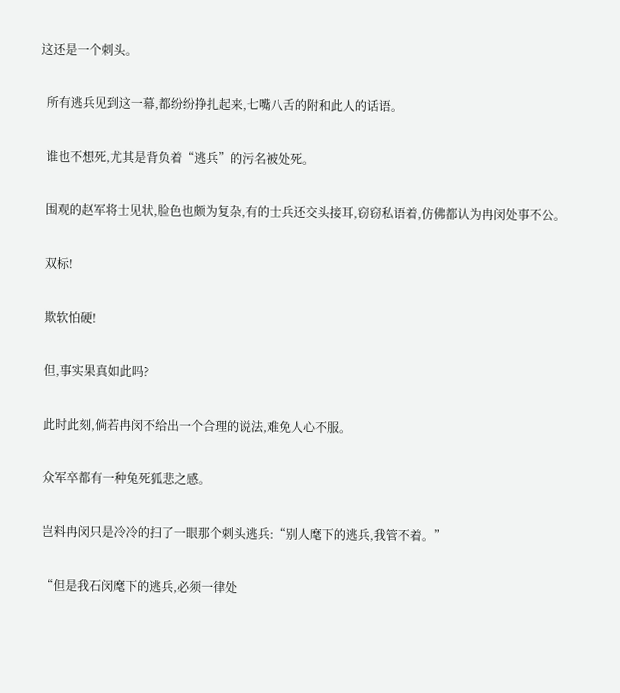这还是一个刺头。

  所有逃兵见到这一幕,都纷纷挣扎起来,七嘴八舌的附和此人的话语。

  谁也不想死,尤其是背负着“逃兵”的污名被处死。

  围观的赵军将士见状,脸色也颇为复杂,有的士兵还交头接耳,窃窃私语着,仿佛都认为冉闵处事不公。

  双标!

  欺软怕硬!

  但,事实果真如此吗?

  此时此刻,倘若冉闵不给出一个合理的说法,难免人心不服。

  众军卒都有一种兔死狐悲之感。

  岂料冉闵只是冷冷的扫了一眼那个刺头逃兵:“别人麾下的逃兵,我管不着。”

  “但是我石闵麾下的逃兵,必须一律处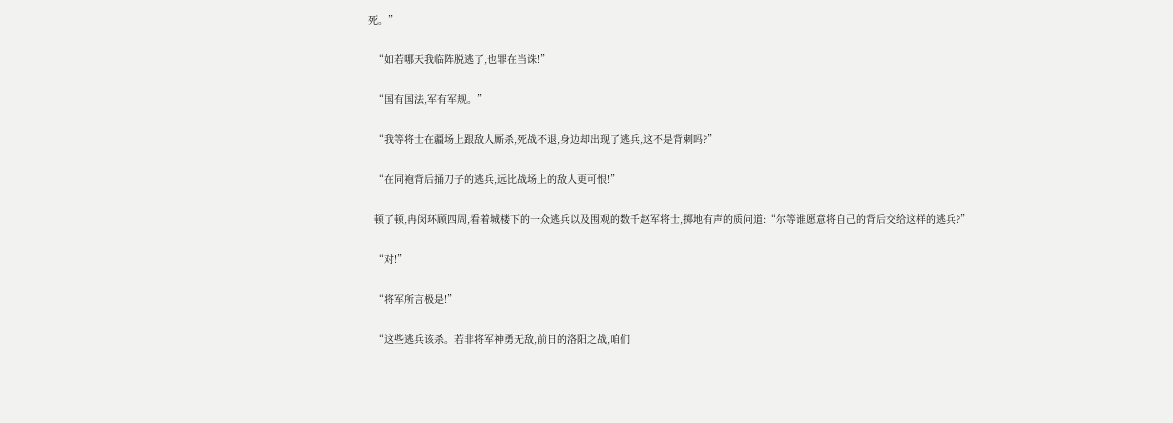死。”

  “如若哪天我临阵脱逃了,也罪在当诛!”

  “国有国法,军有军规。”

  “我等将士在疆场上跟敌人厮杀,死战不退,身边却出现了逃兵,这不是背刺吗?”

  “在同袍背后捅刀子的逃兵,远比战场上的敌人更可恨!”

  顿了顿,冉闵环顾四周,看着城楼下的一众逃兵以及围观的数千赵军将士,掷地有声的质问道:“尔等谁愿意将自己的背后交给这样的逃兵?”

  “对!”

  “将军所言极是!”

  “这些逃兵该杀。若非将军神勇无敌,前日的洛阳之战,咱们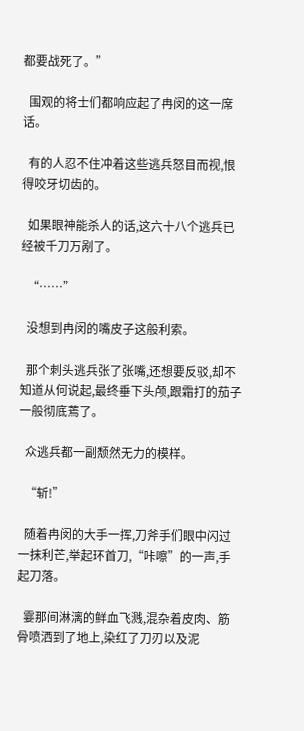都要战死了。”

  围观的将士们都响应起了冉闵的这一席话。

  有的人忍不住冲着这些逃兵怒目而视,恨得咬牙切齿的。

  如果眼神能杀人的话,这六十八个逃兵已经被千刀万剐了。

  “……”

  没想到冉闵的嘴皮子这般利索。

  那个刺头逃兵张了张嘴,还想要反驳,却不知道从何说起,最终垂下头颅,跟霜打的茄子一般彻底蔫了。

  众逃兵都一副颓然无力的模样。

  “斩!”

  随着冉闵的大手一挥,刀斧手们眼中闪过一抹利芒,举起环首刀,“咔嚓”的一声,手起刀落。

  霎那间淋漓的鲜血飞溅,混杂着皮肉、筋骨喷洒到了地上,染红了刀刃以及泥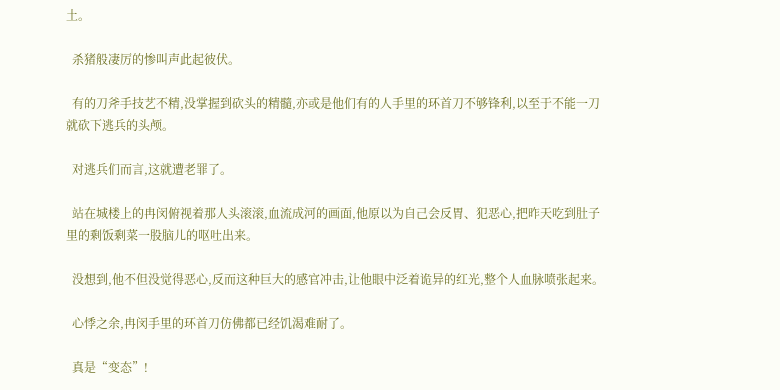土。

  杀猪般凄厉的惨叫声此起彼伏。

  有的刀斧手技艺不精,没掌握到砍头的精髓,亦或是他们有的人手里的环首刀不够锋利,以至于不能一刀就砍下逃兵的头颅。

  对逃兵们而言,这就遭老罪了。

  站在城楼上的冉闵俯视着那人头滚滚,血流成河的画面,他原以为自己会反胃、犯恶心,把昨天吃到肚子里的剩饭剩菜一股脑儿的呕吐出来。

  没想到,他不但没觉得恶心,反而这种巨大的感官冲击,让他眼中泛着诡异的红光,整个人血脉喷张起来。

  心悸之余,冉闵手里的环首刀仿佛都已经饥渴难耐了。

  真是“变态”!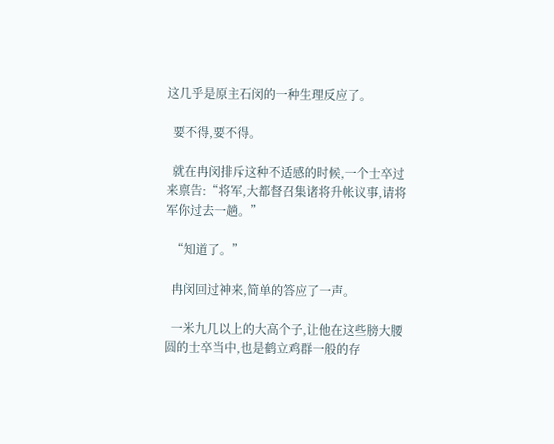这几乎是原主石闵的一种生理反应了。

  要不得,要不得。

  就在冉闵排斥这种不适感的时候,一个士卒过来禀告:“将军,大都督召集诸将升帐议事,请将军你过去一趟。”

  “知道了。”

  冉闵回过神来,简单的答应了一声。

  一米九几以上的大高个子,让他在这些膀大腰圆的士卒当中,也是鹤立鸡群一般的存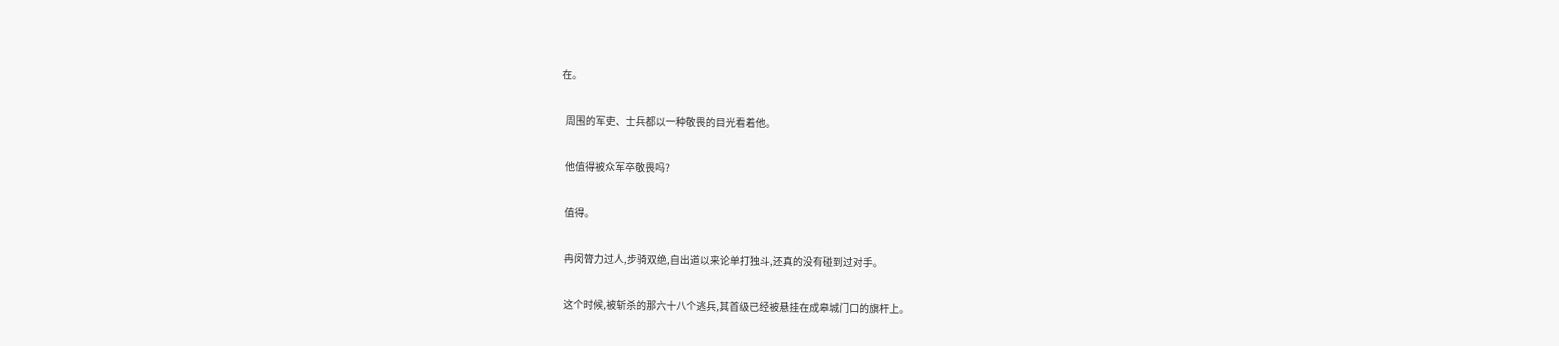在。

  周围的军吏、士兵都以一种敬畏的目光看着他。

  他值得被众军卒敬畏吗?

  值得。

  冉闵膂力过人,步骑双绝,自出道以来论单打独斗,还真的没有碰到过对手。

  这个时候,被斩杀的那六十八个逃兵,其首级已经被悬挂在成皋城门口的旗杆上。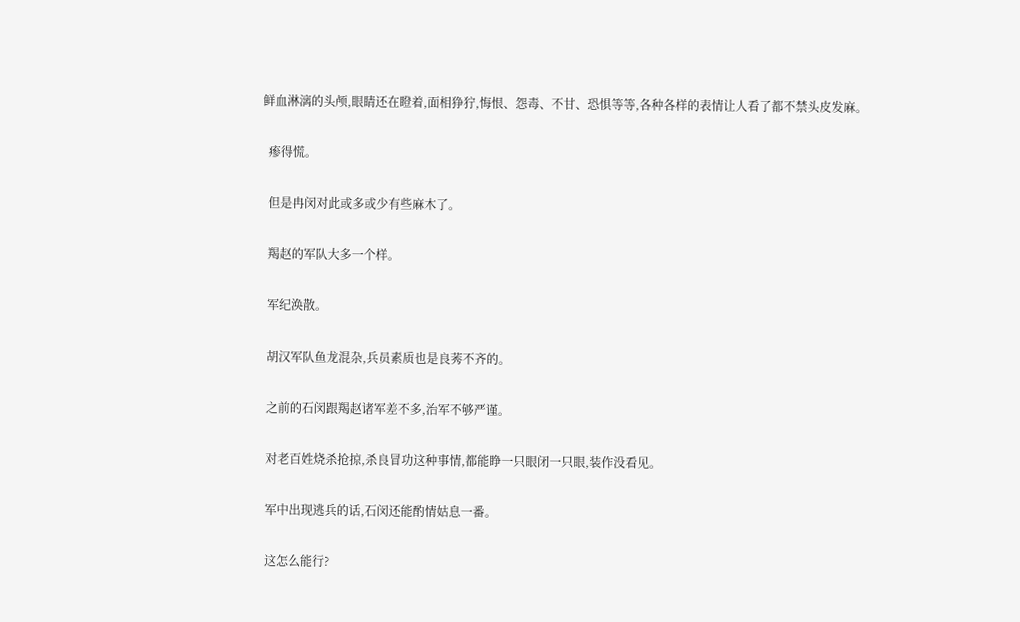鲜血淋漓的头颅,眼睛还在瞪着,面相狰狞,悔恨、怨毒、不甘、恐惧等等,各种各样的表情让人看了都不禁头皮发麻。

  瘆得慌。

  但是冉闵对此或多或少有些麻木了。

  羯赵的军队大多一个样。

  军纪涣散。

  胡汉军队鱼龙混杂,兵员素质也是良莠不齐的。

  之前的石闵跟羯赵诸军差不多,治军不够严谨。

  对老百姓烧杀抢掠,杀良冒功这种事情,都能睁一只眼闭一只眼,装作没看见。

  军中出现逃兵的话,石闵还能酌情姑息一番。

  这怎么能行?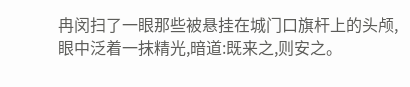冉闵扫了一眼那些被悬挂在城门口旗杆上的头颅,眼中泛着一抹精光,暗道:既来之,则安之。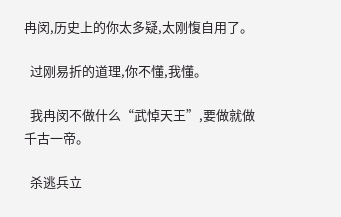冉闵,历史上的你太多疑,太刚愎自用了。

  过刚易折的道理,你不懂,我懂。

  我冉闵不做什么“武悼天王”,要做就做千古一帝。

  杀逃兵立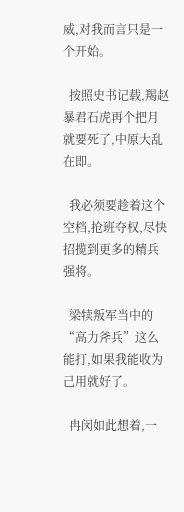威,对我而言只是一个开始。

  按照史书记载,羯赵暴君石虎再个把月就要死了,中原大乱在即。

  我必须要趁着这个空档,抢班夺权,尽快招揽到更多的精兵强将。

  梁犊叛军当中的“高力斧兵”这么能打,如果我能收为己用就好了。

  冉闵如此想着,一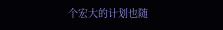个宏大的计划也随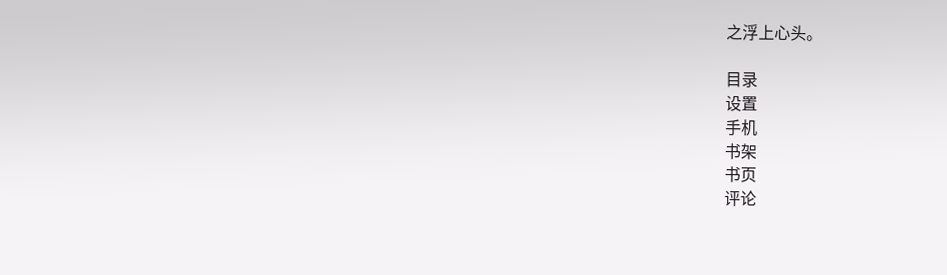之浮上心头。

目录
设置
手机
书架
书页
评论